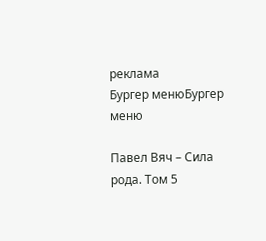реклама
Бургер менюБургер меню

Павел Вяч – Сила рода. Том 5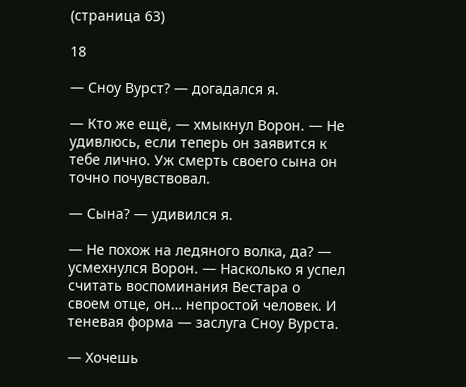(страница 63)

18

— Сноу Вурст? — догадался я.

— Кто же ещё, — хмыкнул Ворон. — Не удивлюсь, если теперь он заявится к тебе лично. Уж смерть своего сына он точно почувствовал.

— Сына? — удивился я.

— Не похож на ледяного волка, да? — усмехнулся Ворон. — Насколько я успел считать воспоминания Вестара о своем отце, он… непростой человек. И теневая форма — заслуга Сноу Вурста.

— Хочешь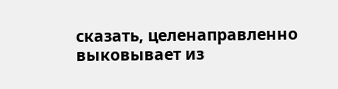сказать, целенаправленно выковывает из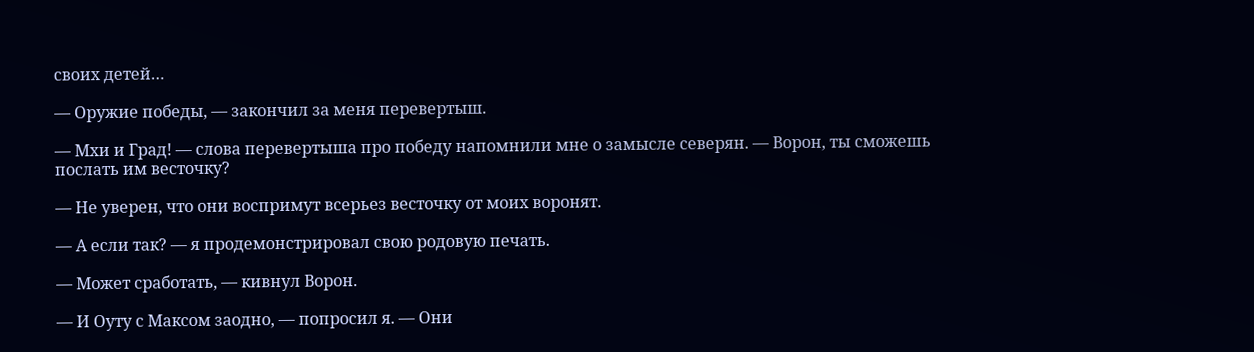своих детей…

— Оружие победы, — закончил за меня перевертыш.

— Мхи и Град! — слова перевертыша про победу напомнили мне о замысле северян. — Ворон, ты сможешь послать им весточку?

— Не уверен, что они воспримут всерьез весточку от моих воронят.

— А если так? — я продемонстрировал свою родовую печать.

— Может сработать, — кивнул Ворон.

— И Оуту с Максом заодно, — попросил я. — Они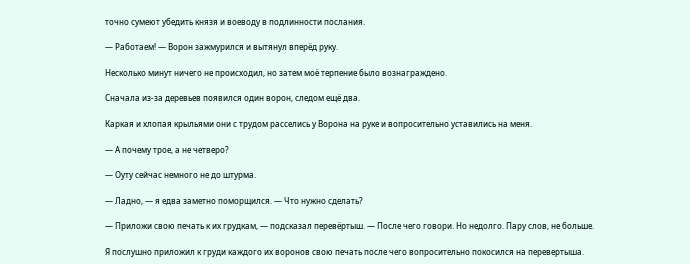точно сумеют убедить князя и воеводу в подлинности послания.

— Работаем! — Ворон зажмурился и вытянул вперёд руку.

Несколько минут ничего не происходил, но затем моё терпение было вознаграждено.

Сначала из-за деревьев появился один ворон, следом ещё два.

Каркая и хлопая крыльями они с трудом расселись у Ворона на руке и вопросительно уставились на меня.

— А почему трое, а не четверо?

— Оуту сейчас немного не до штурма.

— Ладно, — я едва заметно поморщился. — Что нужно сделать?

— Приложи свою печать к их грудкам, — подсказал перевёртыш. — После чего говори. Но недолго. Пару слов, не больше.

Я послушно приложил к груди каждого их воронов свою печать после чего вопросительно покосился на перевертыша.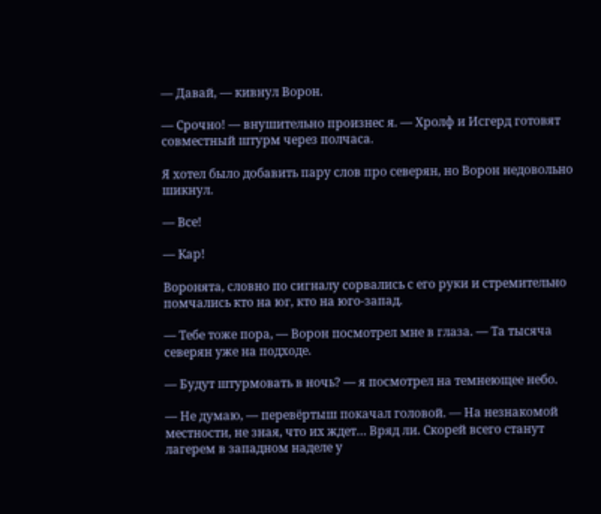— Давай, — кивнул Ворон.

— Срочно! — внушительно произнес я. — Хролф и Исгерд готовят совместный штурм через полчаса.

Я хотел было добавить пару слов про северян, но Ворон недовольно шикнул.

— Все!

— Кар!

Воронята, словно по сигналу сорвались с его руки и стремительно помчались кто на юг, кто на юго-запад.

— Тебе тоже пора, — Ворон посмотрел мне в глаза. — Та тысяча северян уже на подходе.

— Будут штурмовать в ночь? — я посмотрел на темнеющее небо.

— Не думаю, — перевёртыш покачал головой. — На незнакомой местности, не зная, что их ждет… Вряд ли. Скорей всего станут лагерем в западном наделе у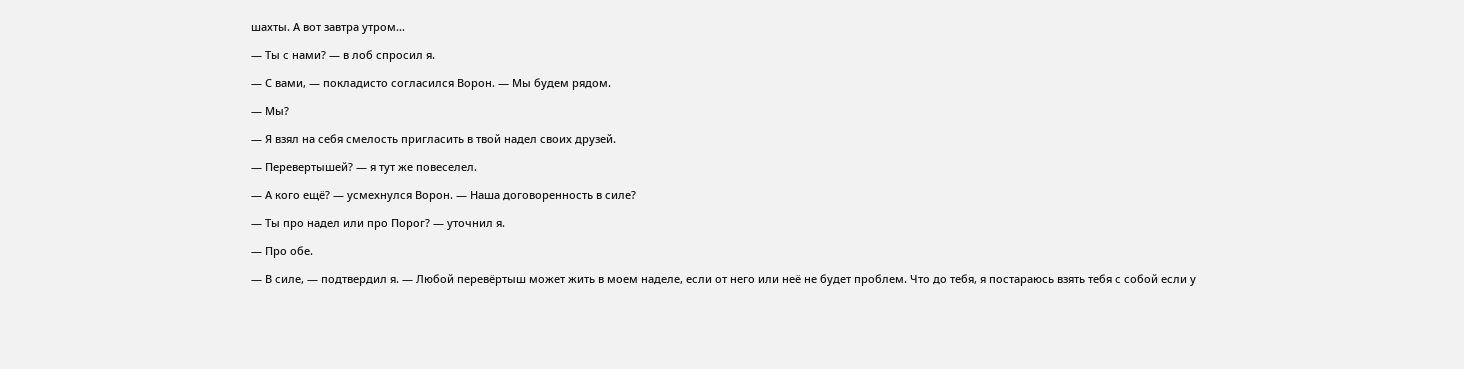шахты. А вот завтра утром…

— Ты с нами? — в лоб спросил я.

— С вами, — покладисто согласился Ворон. — Мы будем рядом.

— Мы?

— Я взял на себя смелость пригласить в твой надел своих друзей.

— Перевертышей? — я тут же повеселел.

— А кого ещё? — усмехнулся Ворон. — Наша договоренность в силе?

— Ты про надел или про Порог? — уточнил я.

— Про обе.

— В силе, — подтвердил я. — Любой перевёртыш может жить в моем наделе, если от него или неё не будет проблем. Что до тебя, я постараюсь взять тебя с собой если у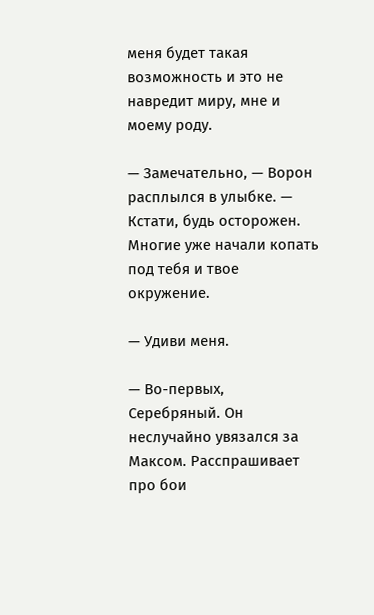меня будет такая возможность и это не навредит миру, мне и моему роду.

— Замечательно, — Ворон расплылся в улыбке. — Кстати, будь осторожен. Многие уже начали копать под тебя и твое окружение.

— Удиви меня.

— Во-первых, Серебряный. Он неслучайно увязался за Максом. Расспрашивает про бои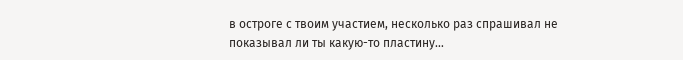в остроге с твоим участием, несколько раз спрашивал не показывал ли ты какую-то пластину…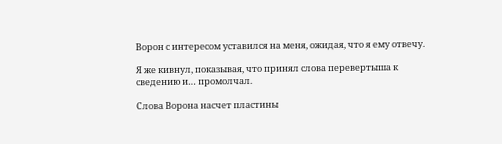Ворон с интересом уставился на меня, ожидая, что я ему отвечу.

Я же кивнул, показывая, что принял слова перевертыша к сведению и… промолчал.

Слова Ворона насчет пластины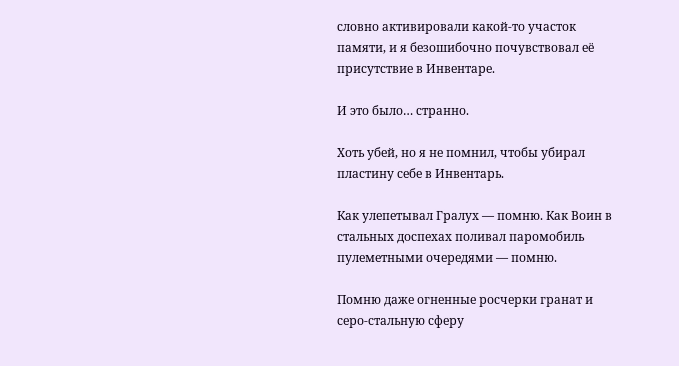словно активировали какой-то участок памяти, и я безошибочно почувствовал её присутствие в Инвентаре.

И это было… странно.

Хоть убей, но я не помнил, чтобы убирал пластину себе в Инвентарь.

Как улепетывал Гралух — помню. Как Воин в стальных доспехах поливал паромобиль пулеметными очередями — помню.

Помню даже огненные росчерки гранат и серо-стальную сферу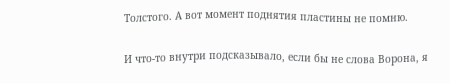Толстого. А вот момент поднятия пластины не помню.

И что-то внутри подсказывало, если бы не слова Ворона, я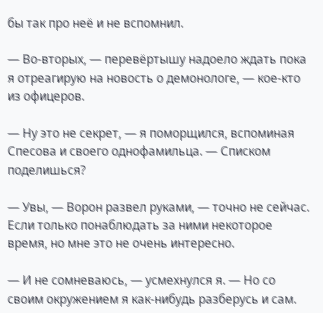бы так про неё и не вспомнил.

— Во-вторых, — перевёртышу надоело ждать пока я отреагирую на новость о демонологе, — кое-кто из офицеров.

— Ну это не секрет, — я поморщился, вспоминая Спесова и своего однофамильца. — Списком поделишься?

— Увы, — Ворон развел руками, — точно не сейчас. Если только понаблюдать за ними некоторое время, но мне это не очень интересно.

— И не сомневаюсь, — усмехнулся я. — Но со своим окружением я как-нибудь разберусь и сам.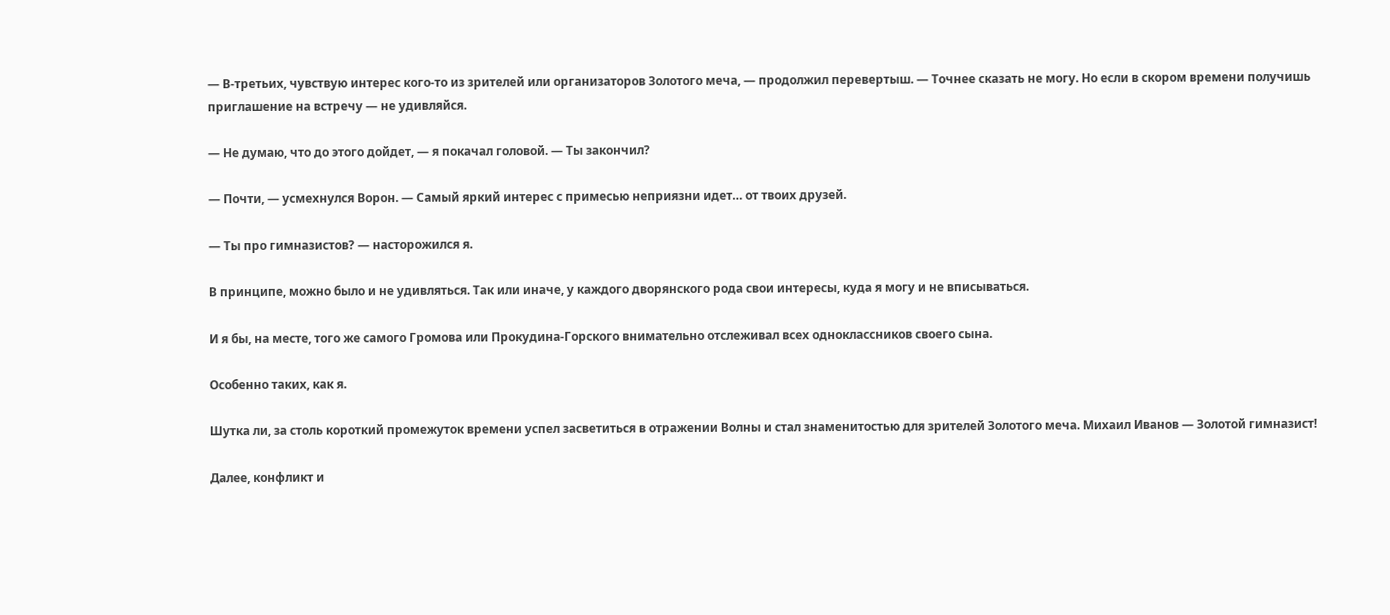— В-третьих, чувствую интерес кого-то из зрителей или организаторов Золотого меча, — продолжил перевертыш. — Точнее сказать не могу. Но если в скором времени получишь приглашение на встречу — не удивляйся.

— Не думаю, что до этого дойдет, — я покачал головой. — Ты закончил?

— Почти, — усмехнулся Ворон. — Самый яркий интерес с примесью неприязни идет… от твоих друзей.

— Ты про гимназистов? — насторожился я.

В принципе, можно было и не удивляться. Так или иначе, у каждого дворянского рода свои интересы, куда я могу и не вписываться.

И я бы, на месте, того же самого Громова или Прокудина-Горского внимательно отслеживал всех одноклассников своего сына.

Особенно таких, как я.

Шутка ли, за столь короткий промежуток времени успел засветиться в отражении Волны и стал знаменитостью для зрителей Золотого меча. Михаил Иванов — Золотой гимназист!

Далее, конфликт и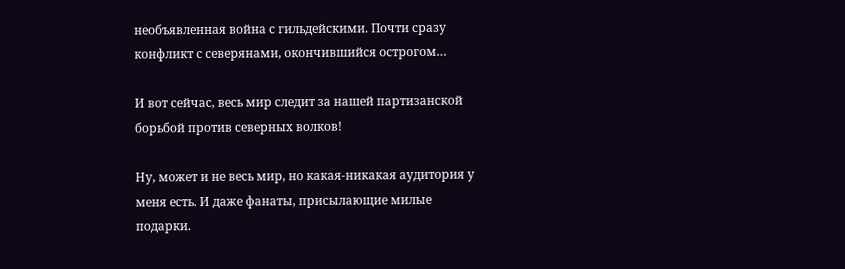необъявленная война с гильдейскими. Почти сразу конфликт с северянами, окончившийся острогом…

И вот сейчас, весь мир следит за нашей партизанской борьбой против северных волков!

Ну, может и не весь мир, но какая-никакая аудитория у меня есть. И даже фанаты, присылающие милые подарки.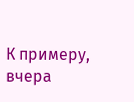К примеру, вчера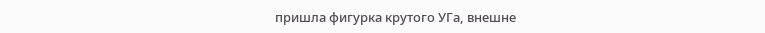пришла фигурка крутого УГа, внешне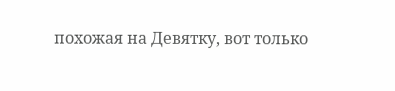похожая на Девятку, вот только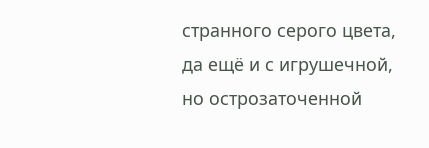странного серого цвета, да ещё и с игрушечной, но острозаточенной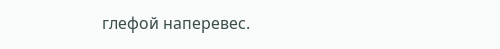глефой наперевес.